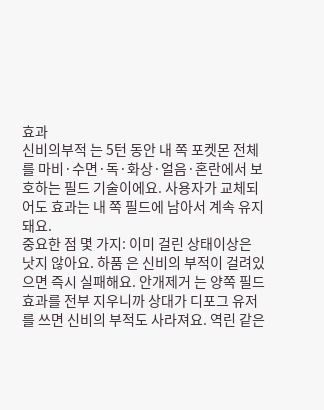효과
신비의부적 는 5턴 동안 내 쪽 포켓몬 전체를 마비·수면·독·화상·얼음·혼란에서 보호하는 필드 기술이에요. 사용자가 교체되어도 효과는 내 쪽 필드에 남아서 계속 유지돼요.
중요한 점 몇 가지: 이미 걸린 상태이상은 낫지 않아요. 하품 은 신비의 부적이 걸려있으면 즉시 실패해요. 안개제거 는 양쪽 필드 효과를 전부 지우니까 상대가 디포그 유저를 쓰면 신비의 부적도 사라져요. 역린 같은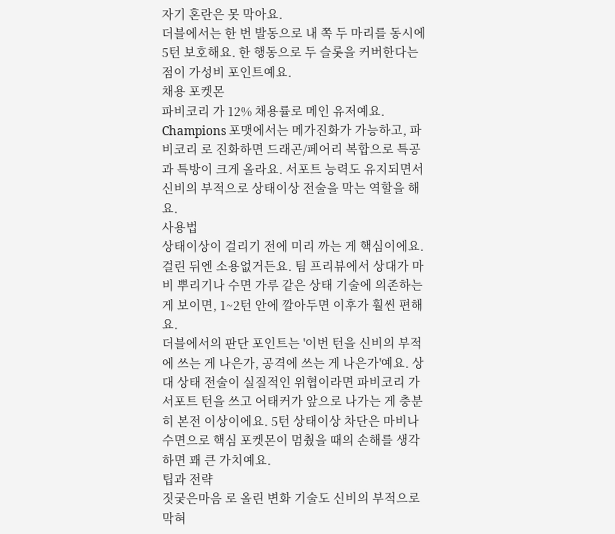자기 혼란은 못 막아요.
더블에서는 한 번 발동으로 내 쪽 두 마리를 동시에 5턴 보호해요. 한 행동으로 두 슬롯을 커버한다는 점이 가성비 포인트예요.
채용 포켓몬
파비코리 가 12% 채용률로 메인 유저예요. Champions 포맷에서는 메가진화가 가능하고, 파비코리 로 진화하면 드래곤/페어리 복합으로 특공과 특방이 크게 올라요. 서포트 능력도 유지되면서 신비의 부적으로 상태이상 전술을 막는 역할을 해요.
사용법
상태이상이 걸리기 전에 미리 까는 게 핵심이에요. 걸린 뒤엔 소용없거든요. 팀 프리뷰에서 상대가 마비 뿌리기나 수면 가루 같은 상태 기술에 의존하는 게 보이면, 1~2턴 안에 깔아두면 이후가 훨씬 편해요.
더블에서의 판단 포인트는 '이번 턴을 신비의 부적에 쓰는 게 나은가, 공격에 쓰는 게 나은가'예요. 상대 상태 전술이 실질적인 위협이라면 파비코리 가 서포트 턴을 쓰고 어태커가 앞으로 나가는 게 충분히 본전 이상이에요. 5턴 상태이상 차단은 마비나 수면으로 핵심 포켓몬이 멈췄을 때의 손해를 생각하면 꽤 큰 가치예요.
팁과 전략
짓궂은마음 로 올린 변화 기술도 신비의 부적으로 막혀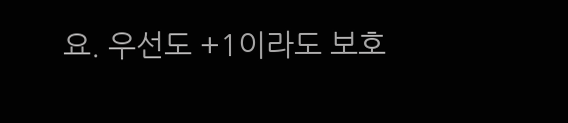요. 우선도 +1이라도 보호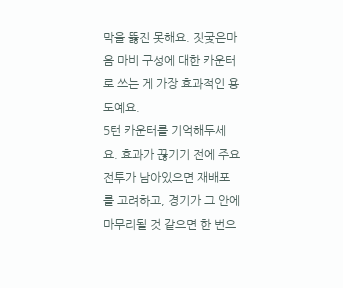막을 뚫진 못해요. 짓궂은마음 마비 구성에 대한 카운터로 쓰는 게 가장 효과적인 용도예요.
5턴 카운터를 기억해두세요. 효과가 끊기기 전에 주요 전투가 남아있으면 재배포를 고려하고, 경기가 그 안에 마무리될 것 같으면 한 번으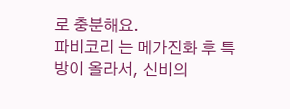로 충분해요.
파비코리 는 메가진화 후 특방이 올라서, 신비의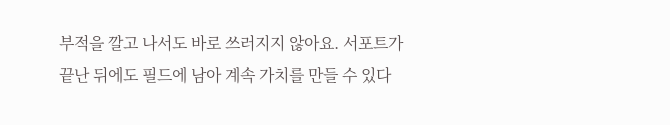부적을 깔고 나서도 바로 쓰러지지 않아요. 서포트가 끝난 뒤에도 필드에 남아 계속 가치를 만들 수 있다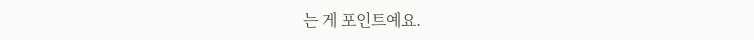는 게 포인트예요.